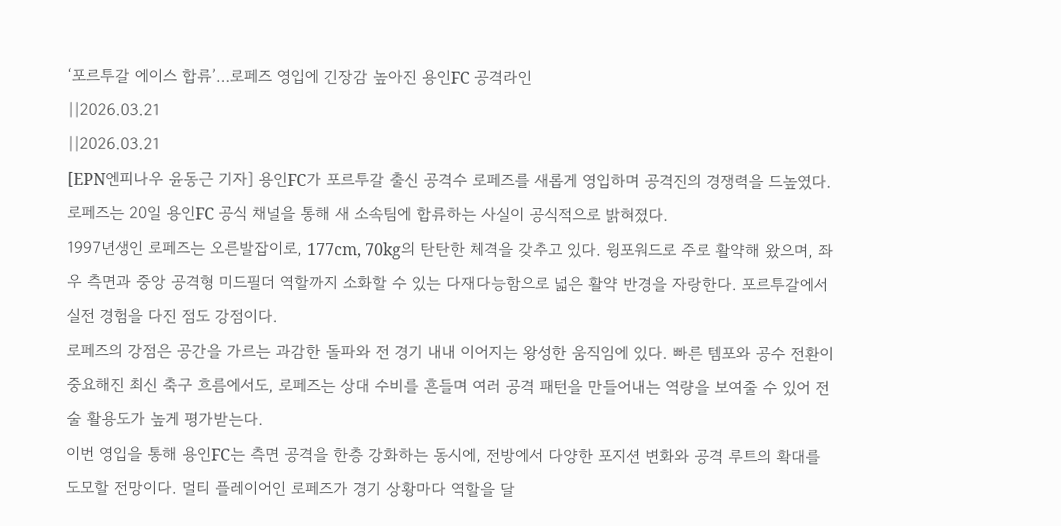‘포르투갈 에이스 합류’…로페즈 영입에 긴장감 높아진 용인FC 공격라인
||2026.03.21
||2026.03.21
[EPN엔피나우 윤동근 기자] 용인FC가 포르투갈 출신 공격수 로페즈를 새롭게 영입하며 공격진의 경쟁력을 드높였다.
로페즈는 20일 용인FC 공식 채널을 통해 새 소속팀에 합류하는 사실이 공식적으로 밝혀졌다.
1997년생인 로페즈는 오른발잡이로, 177cm, 70kg의 탄탄한 체격을 갖추고 있다. 윙포워드로 주로 활약해 왔으며, 좌우 측면과 중앙 공격형 미드필더 역할까지 소화할 수 있는 다재다능함으로 넓은 활약 반경을 자랑한다. 포르투갈에서 실전 경험을 다진 점도 강점이다.
로페즈의 강점은 공간을 가르는 과감한 돌파와 전 경기 내내 이어지는 왕성한 움직임에 있다. 빠른 템포와 공수 전환이 중요해진 최신 축구 흐름에서도, 로페즈는 상대 수비를 흔들며 여러 공격 패턴을 만들어내는 역량을 보여줄 수 있어 전술 활용도가 높게 평가받는다.
이번 영입을 통해 용인FC는 측면 공격을 한층 강화하는 동시에, 전방에서 다양한 포지션 변화와 공격 루트의 확대를 도모할 전망이다. 멀티 플레이어인 로페즈가 경기 상황마다 역할을 달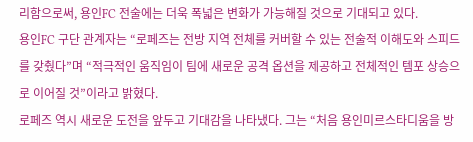리함으로써, 용인FC 전술에는 더욱 폭넓은 변화가 가능해질 것으로 기대되고 있다.
용인FC 구단 관계자는 “로페즈는 전방 지역 전체를 커버할 수 있는 전술적 이해도와 스피드를 갖췄다”며 “적극적인 움직임이 팀에 새로운 공격 옵션을 제공하고 전체적인 템포 상승으로 이어질 것”이라고 밝혔다.
로페즈 역시 새로운 도전을 앞두고 기대감을 나타냈다. 그는 “처음 용인미르스타디움을 방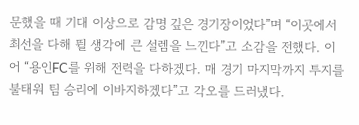문했을 때 기대 이상으로 감명 깊은 경기장이었다”며 “이곳에서 최선을 다해 뛸 생각에 큰 설렘을 느낀다”고 소감을 전했다. 이어 “용인FC를 위해 전력을 다하겠다. 매 경기 마지막까지 투지를 불태워 팀 승리에 이바지하겠다”고 각오를 드러냈다.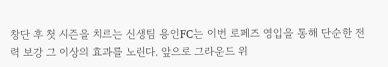창단 후 첫 시즌을 치르는 신생팀 용인FC는 이번 로페즈 영입을 통해 단순한 전력 보강 그 이상의 효과를 노린다. 앞으로 그라운드 위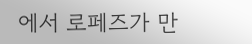에서 로페즈가 만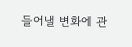들어낼 변화에 관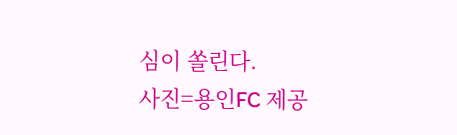심이 쏠린다.
사진=용인FC 제공